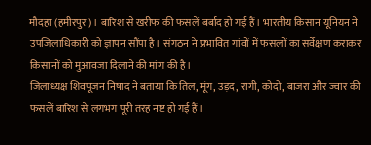मौदहा (हमीरपुर)। बारिश से खरीफ की फसलें बर्बाद हो गई हैं। भारतीय किसान यूनियन ने उपजिलाधिकारी को ज्ञापन सौंपा है। संगठन ने प्रभावित गांवों में फसलों का सर्वेक्षण कराकर किसानों को मुआवजा दिलाने की मांग की है।
जिलाध्यक्ष शिवपूजन निषाद ने बताया कि तिल, मूंग, उड़द, रागी, कोदो, बाजरा और ज्वार की फसलें बारिश से लगभग पूरी तरह नष्ट हो गई हैं।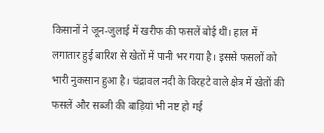किसानों ने जून-जुलाई में खरीफ की फसलें बोई थीं। हाल में लगातार हुई बारिश से खेतों में पानी भर गया है। इससे फसलों को भारी नुकसान हुआ है। चंद्रावल नदी के विरहटे वाले क्षेत्र में खेतों की फसलें और सब्जी की बाड़ियां भी नष्ट हो गई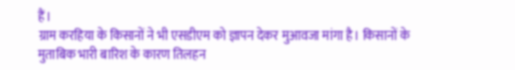हैं।
ग्राम करहिया के किसानों ने भी एसडीएम को ज्ञापन देकर मुआवजा मांगा है। किसानों के मुताबिक भारी बारिश के कारण तिलहन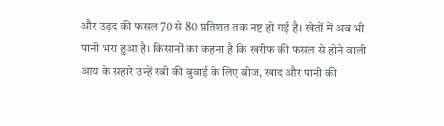और उड़द की फसल 70 से 80 प्रतिशत तक नष्ट हो गई है। खेतों में अब भी पानी भरा हुआ है। किसानों का कहना है कि खरीफ की फसल से होने वाली आय के सहारे उन्हें रबी की बुवाई के लिए बीज, खाद और पानी की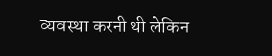व्यवस्था करनी थी लेकिन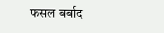फसल बर्बाद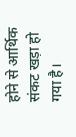होने से आर्थिक संकट खड़ा हो गया है।